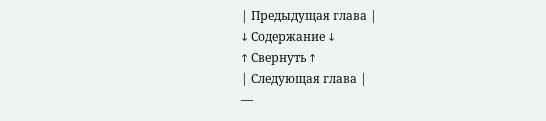| Предыдущая глава |
↓ Содержание ↓
↑ Свернуть ↑
| Следующая глава |
—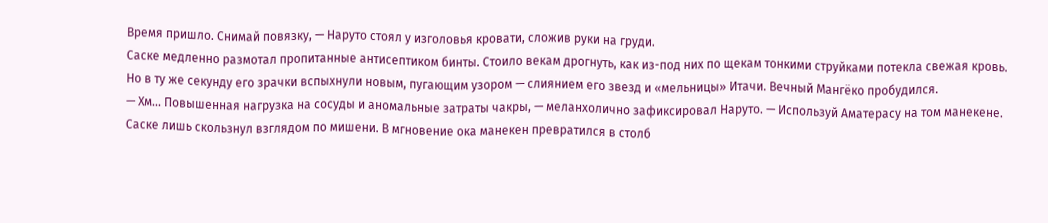Время пришло. Снимай повязку, — Наруто стоял у изголовья кровати, сложив руки на груди.
Саске медленно размотал пропитанные антисептиком бинты. Стоило векам дрогнуть, как из-под них по щекам тонкими струйками потекла свежая кровь. Но в ту же секунду его зрачки вспыхнули новым, пугающим узором — слиянием его звезд и «мельницы» Итачи. Вечный Мангёко пробудился.
— Хм... Повышенная нагрузка на сосуды и аномальные затраты чакры, — меланхолично зафиксировал Наруто. — Используй Аматерасу на том манекене.
Саске лишь скользнул взглядом по мишени. В мгновение ока манекен превратился в столб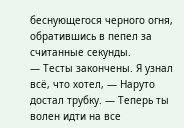беснующегося черного огня, обратившись в пепел за считанные секунды.
— Тесты закончены. Я узнал всё, что хотел, — Наруто достал трубку. — Теперь ты волен идти на все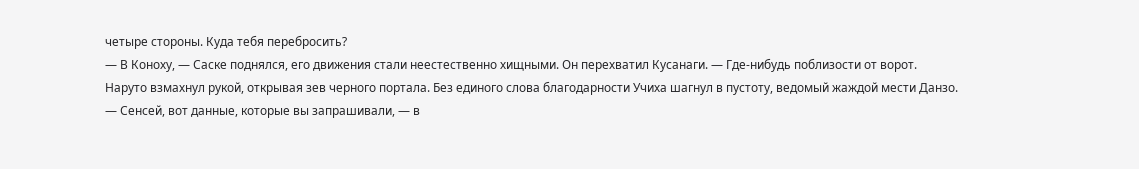четыре стороны. Куда тебя перебросить?
— В Коноху, — Саске поднялся, его движения стали неестественно хищными. Он перехватил Кусанаги. — Где-нибудь поблизости от ворот.
Наруто взмахнул рукой, открывая зев черного портала. Без единого слова благодарности Учиха шагнул в пустоту, ведомый жаждой мести Данзо.
— Сенсей, вот данные, которые вы запрашивали, — в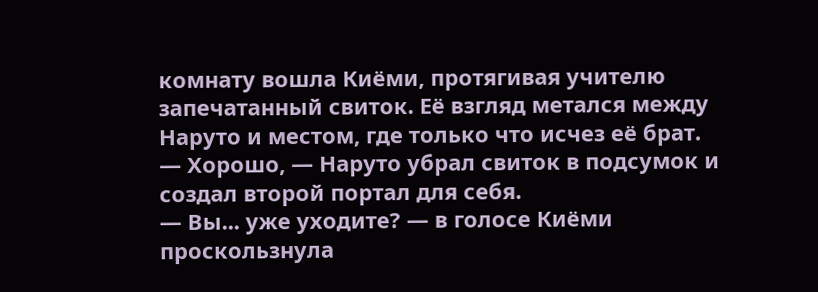комнату вошла Киёми, протягивая учителю запечатанный свиток. Её взгляд метался между Наруто и местом, где только что исчез её брат.
— Хорошо, — Наруто убрал свиток в подсумок и создал второй портал для себя.
— Вы... уже уходите? — в голосе Киёми проскользнула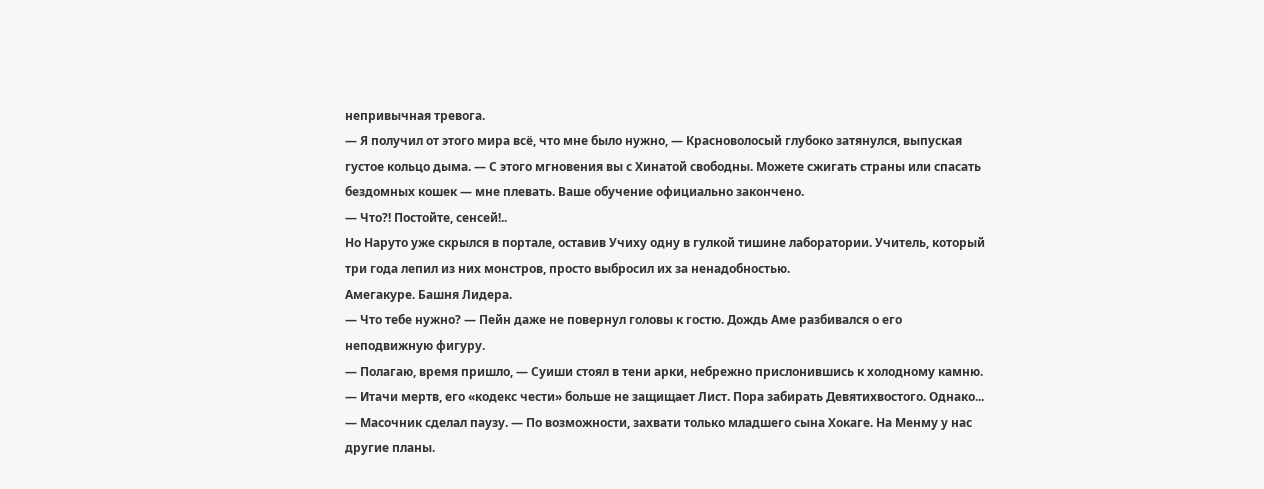непривычная тревога.
— Я получил от этого мира всё, что мне было нужно, — Красноволосый глубоко затянулся, выпуская густое кольцо дыма. — С этого мгновения вы с Хинатой свободны. Можете сжигать страны или спасать бездомных кошек — мне плевать. Ваше обучение официально закончено.
— Что?! Постойте, сенсей!..
Но Наруто уже скрылся в портале, оставив Учиху одну в гулкой тишине лаборатории. Учитель, который три года лепил из них монстров, просто выбросил их за ненадобностью.
Амегакуре. Башня Лидера.
— Что тебе нужно? — Пейн даже не повернул головы к гостю. Дождь Аме разбивался о его неподвижную фигуру.
— Полагаю, время пришло, — Суиши стоял в тени арки, небрежно прислонившись к холодному камню. — Итачи мертв, его «кодекс чести» больше не защищает Лист. Пора забирать Девятихвостого. Однако... — Масочник сделал паузу. — По возможности, захвати только младшего сына Хокаге. На Менму у нас другие планы.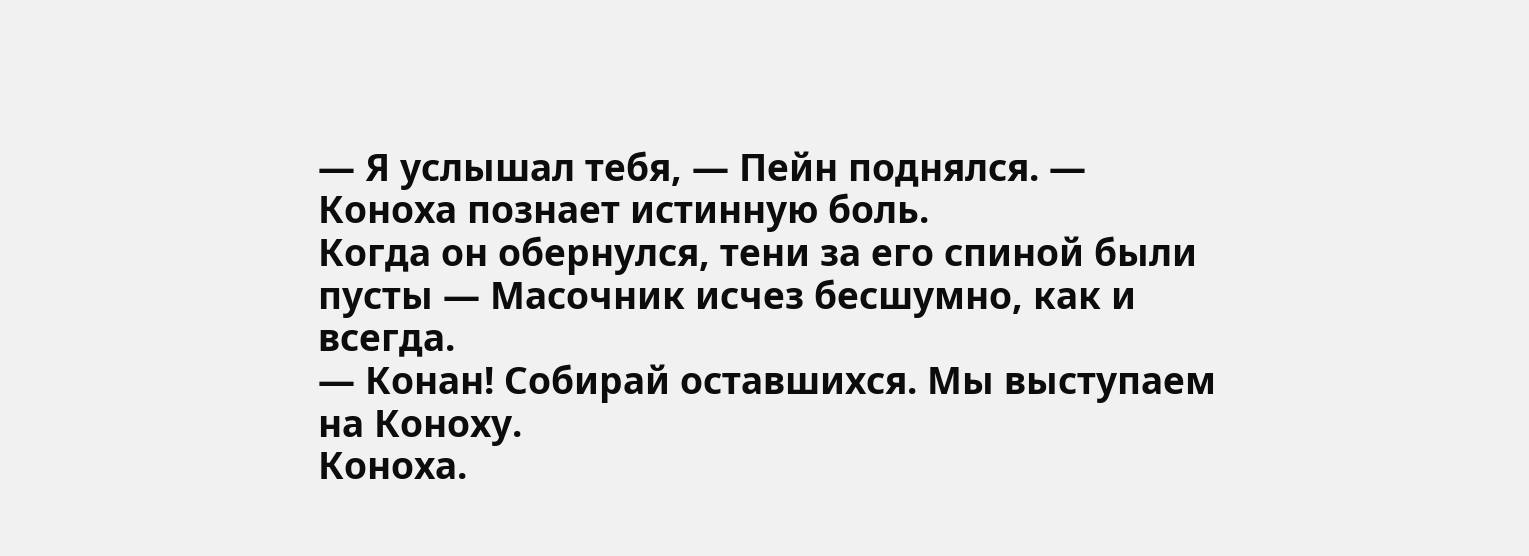— Я услышал тебя, — Пейн поднялся. — Коноха познает истинную боль.
Когда он обернулся, тени за его спиной были пусты — Масочник исчез бесшумно, как и всегда.
— Конан! Собирай оставшихся. Мы выступаем на Коноху.
Коноха.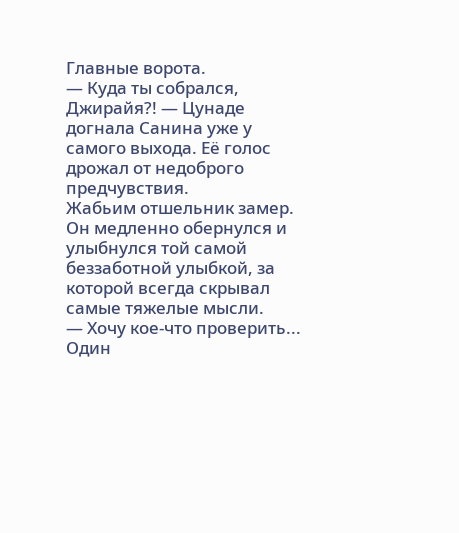Главные ворота.
— Куда ты собрался, Джирайя?! — Цунаде догнала Санина уже у самого выхода. Её голос дрожал от недоброго предчувствия.
Жабьим отшельник замер. Он медленно обернулся и улыбнулся той самой беззаботной улыбкой, за которой всегда скрывал самые тяжелые мысли.
— Хочу кое-что проверить... Один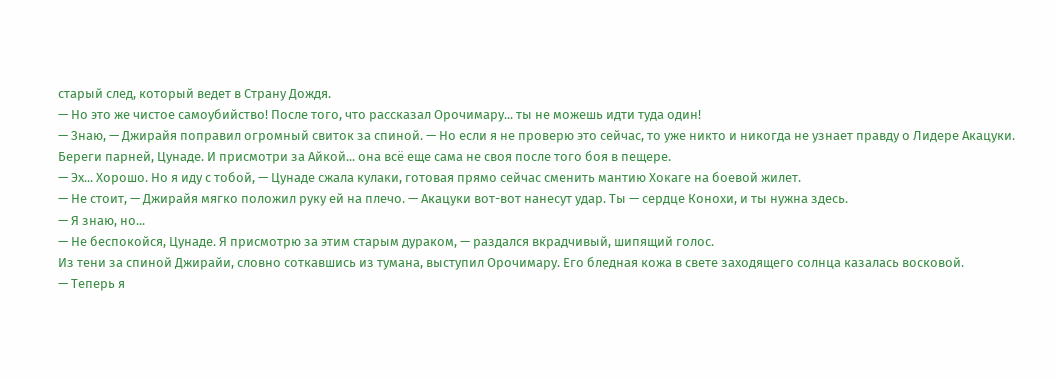старый след, который ведет в Страну Дождя.
— Но это же чистое самоубийство! После того, что рассказал Орочимару... ты не можешь идти туда один!
— Знаю, — Джирайя поправил огромный свиток за спиной. — Но если я не проверю это сейчас, то уже никто и никогда не узнает правду о Лидере Акацуки. Береги парней, Цунаде. И присмотри за Айкой... она всё еще сама не своя после того боя в пещере.
— Эх... Хорошо. Но я иду с тобой, — Цунаде сжала кулаки, готовая прямо сейчас сменить мантию Хокаге на боевой жилет.
— Не стоит, — Джирайя мягко положил руку ей на плечо. — Акацуки вот-вот нанесут удар. Ты — сердце Конохи, и ты нужна здесь.
— Я знаю, но...
— Не беспокойся, Цунаде. Я присмотрю за этим старым дураком, — раздался вкрадчивый, шипящий голос.
Из тени за спиной Джирайи, словно соткавшись из тумана, выступил Орочимару. Его бледная кожа в свете заходящего солнца казалась восковой.
— Теперь я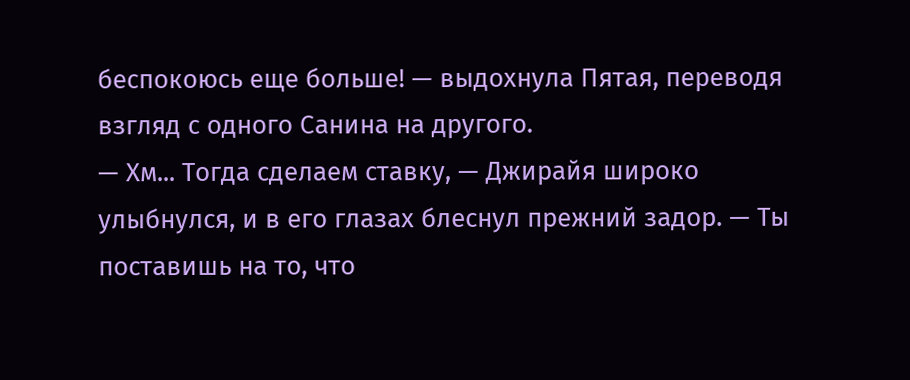беспокоюсь еще больше! — выдохнула Пятая, переводя взгляд с одного Санина на другого.
— Хм... Тогда сделаем ставку, — Джирайя широко улыбнулся, и в его глазах блеснул прежний задор. — Ты поставишь на то, что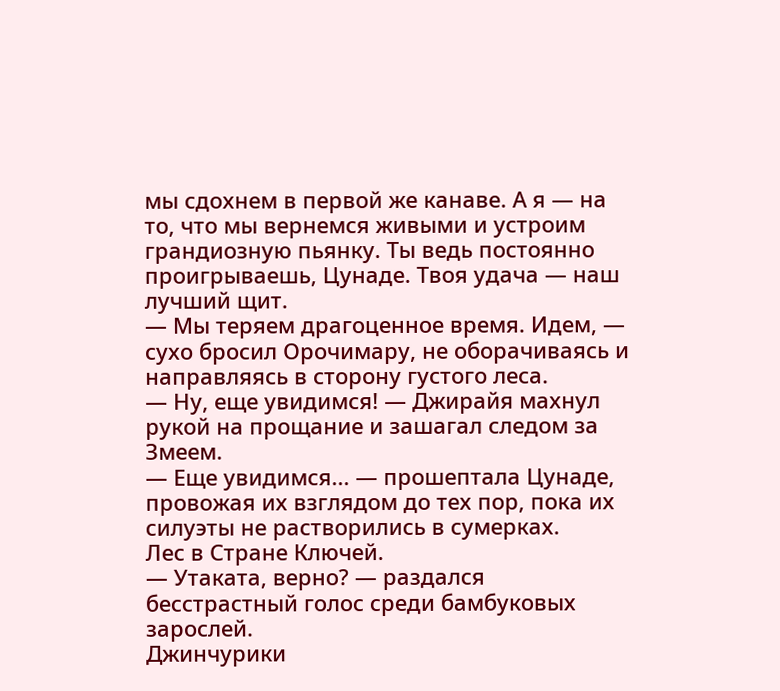мы сдохнем в первой же канаве. А я — на то, что мы вернемся живыми и устроим грандиозную пьянку. Ты ведь постоянно проигрываешь, Цунаде. Твоя удача — наш лучший щит.
— Мы теряем драгоценное время. Идем, — сухо бросил Орочимару, не оборачиваясь и направляясь в сторону густого леса.
— Ну, еще увидимся! — Джирайя махнул рукой на прощание и зашагал следом за Змеем.
— Еще увидимся... — прошептала Цунаде, провожая их взглядом до тех пор, пока их силуэты не растворились в сумерках.
Лес в Стране Ключей.
— Утаката, верно? — раздался бесстрастный голос среди бамбуковых зарослей.
Джинчурики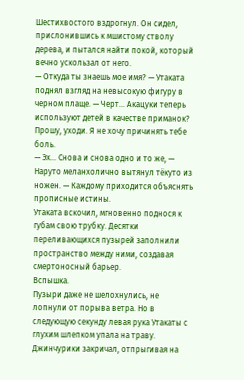Шестихвостого вздрогнул. Он сидел, прислонившись к мшистому стволу дерева, и пытался найти покой, который вечно ускользал от него.
— Откуда ты знаешь мое имя? — Утаката поднял взгляд на невысокую фигуру в черном плаще. — Черт... Акацуки теперь используют детей в качестве приманок? Прошу, уходи. Я не хочу причинять тебе боль.
— Эх... Снова и снова одно и то же, — Наруто меланхолично вытянул тёкуто из ножен. — Каждому приходится объяснять прописные истины.
Утаката вскочил, мгновенно поднося к губам свою трубку. Десятки переливающихся пузырей заполнили пространство между ними, создавая смертоносный барьер.
Вспышка.
Пузыри даже не шелохнулись, не лопнули от порыва ветра. Но в следующую секунду левая рука Утакаты с глухим шлепком упала на траву. Джинчурики закричал, отпрыгивая на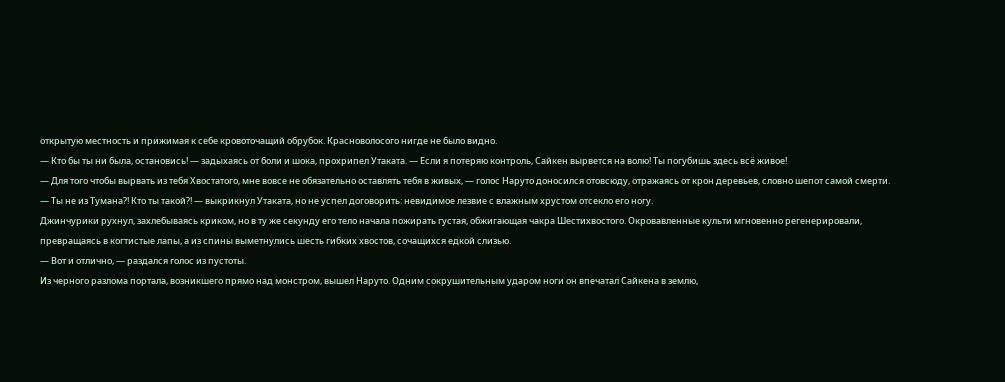открытую местность и прижимая к себе кровоточащий обрубок. Красноволосого нигде не было видно.
— Кто бы ты ни была, остановись! — задыхаясь от боли и шока, прохрипел Утаката. — Если я потеряю контроль, Сайкен вырвется на волю! Ты погубишь здесь всё живое!
— Для того чтобы вырвать из тебя Хвостатого, мне вовсе не обязательно оставлять тебя в живых, — голос Наруто доносился отовсюду, отражаясь от крон деревьев, словно шепот самой смерти.
— Ты не из Тумана?! Кто ты такой?! — выкрикнул Утаката, но не успел договорить: невидимое лезвие с влажным хрустом отсекло его ногу.
Джинчурики рухнул, захлебываясь криком, но в ту же секунду его тело начала пожирать густая, обжигающая чакра Шестихвостого. Окровавленные культи мгновенно регенерировали, превращаясь в когтистые лапы, а из спины выметнулись шесть гибких хвостов, сочащихся едкой слизью.
— Вот и отлично, — раздался голос из пустоты.
Из черного разлома портала, возникшего прямо над монстром, вышел Наруто. Одним сокрушительным ударом ноги он впечатал Сайкена в землю,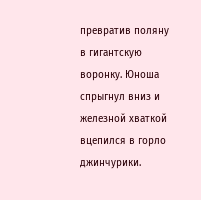превратив поляну в гигантскую воронку. Юноша спрыгнул вниз и железной хваткой вцепился в горло джинчурики.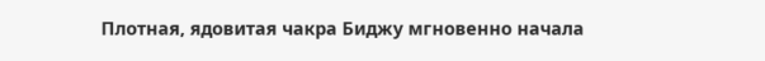Плотная, ядовитая чакра Биджу мгновенно начала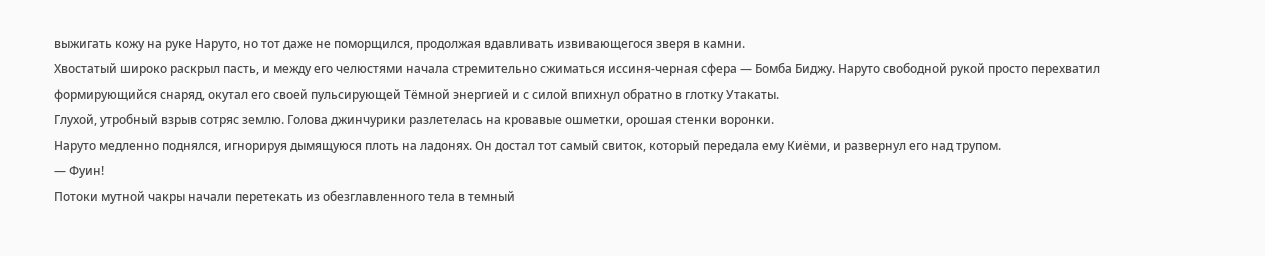выжигать кожу на руке Наруто, но тот даже не поморщился, продолжая вдавливать извивающегося зверя в камни.
Хвостатый широко раскрыл пасть, и между его челюстями начала стремительно сжиматься иссиня-черная сфера — Бомба Биджу. Наруто свободной рукой просто перехватил формирующийся снаряд, окутал его своей пульсирующей Тёмной энергией и с силой впихнул обратно в глотку Утакаты.
Глухой, утробный взрыв сотряс землю. Голова джинчурики разлетелась на кровавые ошметки, орошая стенки воронки.
Наруто медленно поднялся, игнорируя дымящуюся плоть на ладонях. Он достал тот самый свиток, который передала ему Киёми, и развернул его над трупом.
— Фуин!
Потоки мутной чакры начали перетекать из обезглавленного тела в темный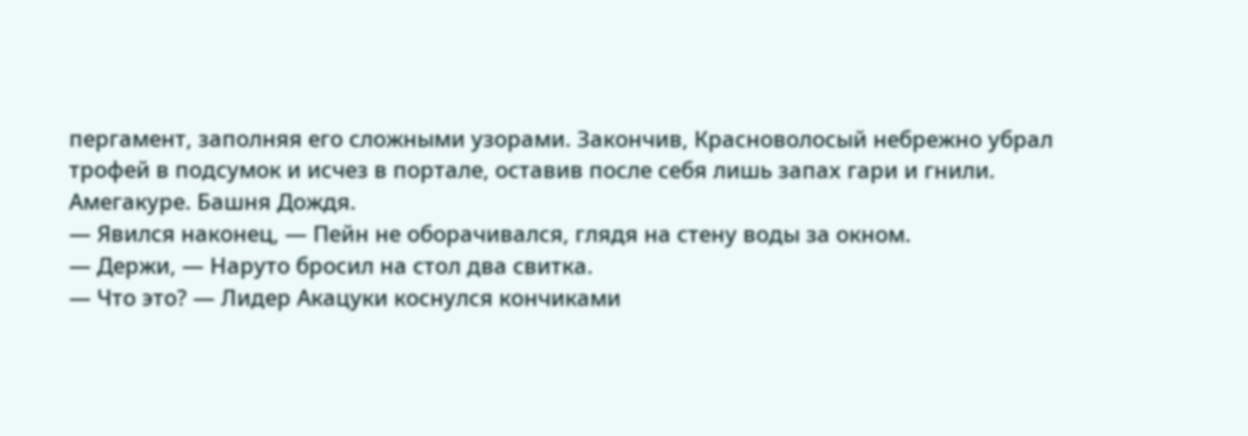пергамент, заполняя его сложными узорами. Закончив, Красноволосый небрежно убрал трофей в подсумок и исчез в портале, оставив после себя лишь запах гари и гнили.
Амегакуре. Башня Дождя.
— Явился наконец, — Пейн не оборачивался, глядя на стену воды за окном.
— Держи, — Наруто бросил на стол два свитка.
— Что это? — Лидер Акацуки коснулся кончиками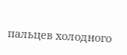пальцев холодного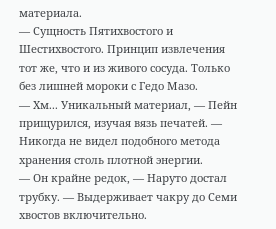материала.
— Сущность Пятихвостого и Шестихвостого. Принцип извлечения тот же, что и из живого сосуда. Только без лишней мороки с Гедо Мазо.
— Хм... Уникальный материал, — Пейн прищурился, изучая вязь печатей. — Никогда не видел подобного метода хранения столь плотной энергии.
— Он крайне редок, — Наруто достал трубку. — Выдерживает чакру до Семи хвостов включительно.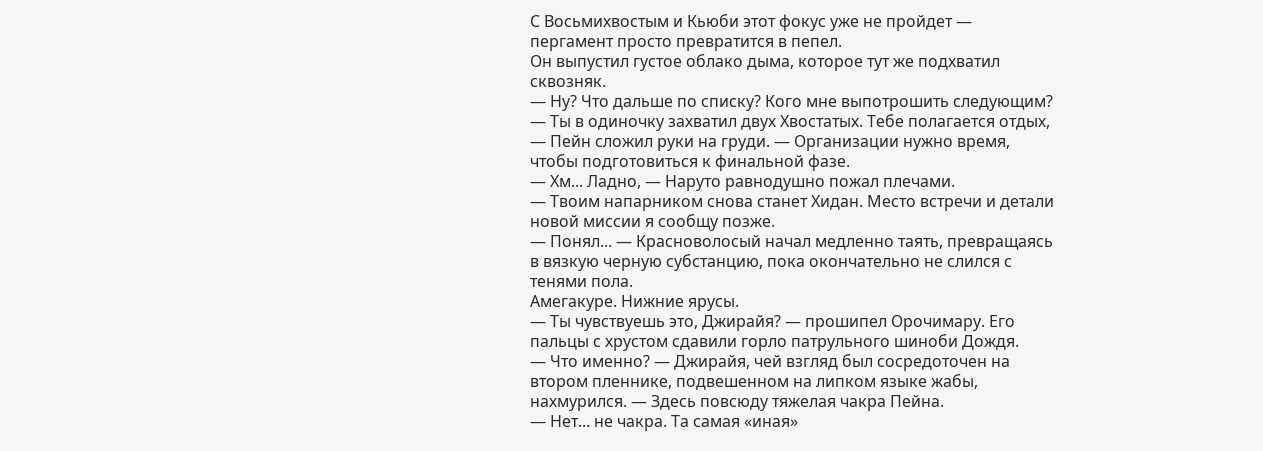С Восьмихвостым и Кьюби этот фокус уже не пройдет — пергамент просто превратится в пепел.
Он выпустил густое облако дыма, которое тут же подхватил сквозняк.
— Ну? Что дальше по списку? Кого мне выпотрошить следующим?
— Ты в одиночку захватил двух Хвостатых. Тебе полагается отдых, — Пейн сложил руки на груди. — Организации нужно время, чтобы подготовиться к финальной фазе.
— Хм... Ладно, — Наруто равнодушно пожал плечами.
— Твоим напарником снова станет Хидан. Место встречи и детали новой миссии я сообщу позже.
— Понял... — Красноволосый начал медленно таять, превращаясь в вязкую черную субстанцию, пока окончательно не слился с тенями пола.
Амегакуре. Нижние ярусы.
— Ты чувствуешь это, Джирайя? — прошипел Орочимару. Его пальцы с хрустом сдавили горло патрульного шиноби Дождя.
— Что именно? — Джирайя, чей взгляд был сосредоточен на втором пленнике, подвешенном на липком языке жабы, нахмурился. — Здесь повсюду тяжелая чакра Пейна.
— Нет... не чакра. Та самая «иная»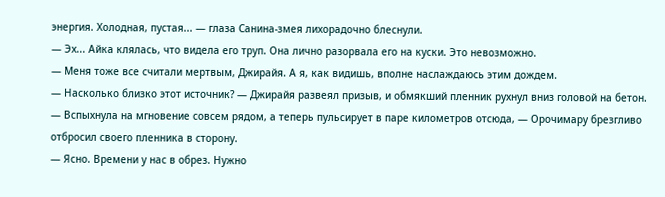энергия. Холодная, пустая... — глаза Санина-змея лихорадочно блеснули.
— Эх... Айка клялась, что видела его труп. Она лично разорвала его на куски. Это невозможно.
— Меня тоже все считали мертвым, Джирайя. А я, как видишь, вполне наслаждаюсь этим дождем.
— Насколько близко этот источник? — Джирайя развеял призыв, и обмякший пленник рухнул вниз головой на бетон.
— Вспыхнула на мгновение совсем рядом, а теперь пульсирует в паре километров отсюда, — Орочимару брезгливо отбросил своего пленника в сторону.
— Ясно. Времени у нас в обрез. Нужно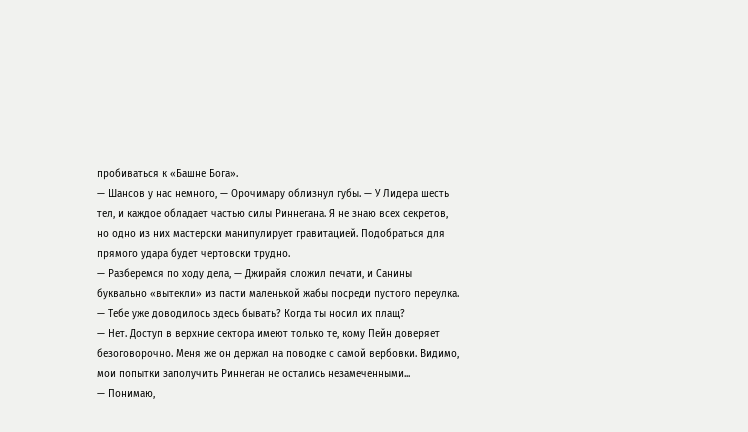пробиваться к «Башне Бога».
— Шансов у нас немного, — Орочимару облизнул губы. — У Лидера шесть тел, и каждое обладает частью силы Риннегана. Я не знаю всех секретов, но одно из них мастерски манипулирует гравитацией. Подобраться для прямого удара будет чертовски трудно.
— Разберемся по ходу дела, — Джирайя сложил печати, и Санины буквально «вытекли» из пасти маленькой жабы посреди пустого переулка. — Тебе уже доводилось здесь бывать? Когда ты носил их плащ?
— Нет. Доступ в верхние сектора имеют только те, кому Пейн доверяет безоговорочно. Меня же он держал на поводке с самой вербовки. Видимо, мои попытки заполучить Риннеган не остались незамеченными...
— Понимаю,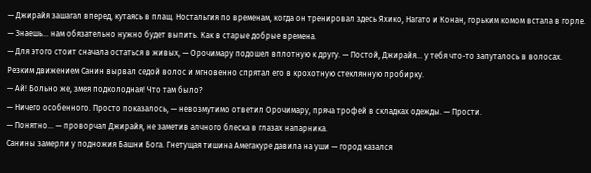— Джирайя зашагал вперед, кутаясь в плащ. Ностальгия по временам, когда он тренировал здесь Яхико, Нагато и Конан, горьким комом встала в горле. — Знаешь... нам обязательно нужно будет выпить. Как в старые добрые времена.
— Для этого стоит сначала остаться в живых, — Орочимару подошел вплотную к другу. — Постой, Джирайя... у тебя что-то запуталось в волосах.
Резким движением Санин вырвал седой волос и мгновенно спрятал его в крохотную стеклянную пробирку.
— Ай! Больно же, змея подколодная! Что там было?
— Ничего особенного. Просто показалось, — невозмутимо ответил Орочимару, пряча трофей в складках одежды. — Прости.
— Понятно... — проворчал Джирайя, не заметив алчного блеска в глазах напарника.
Санины замерли у подножия Башни Бога. Гнетущая тишина Амегакуре давила на уши — город казался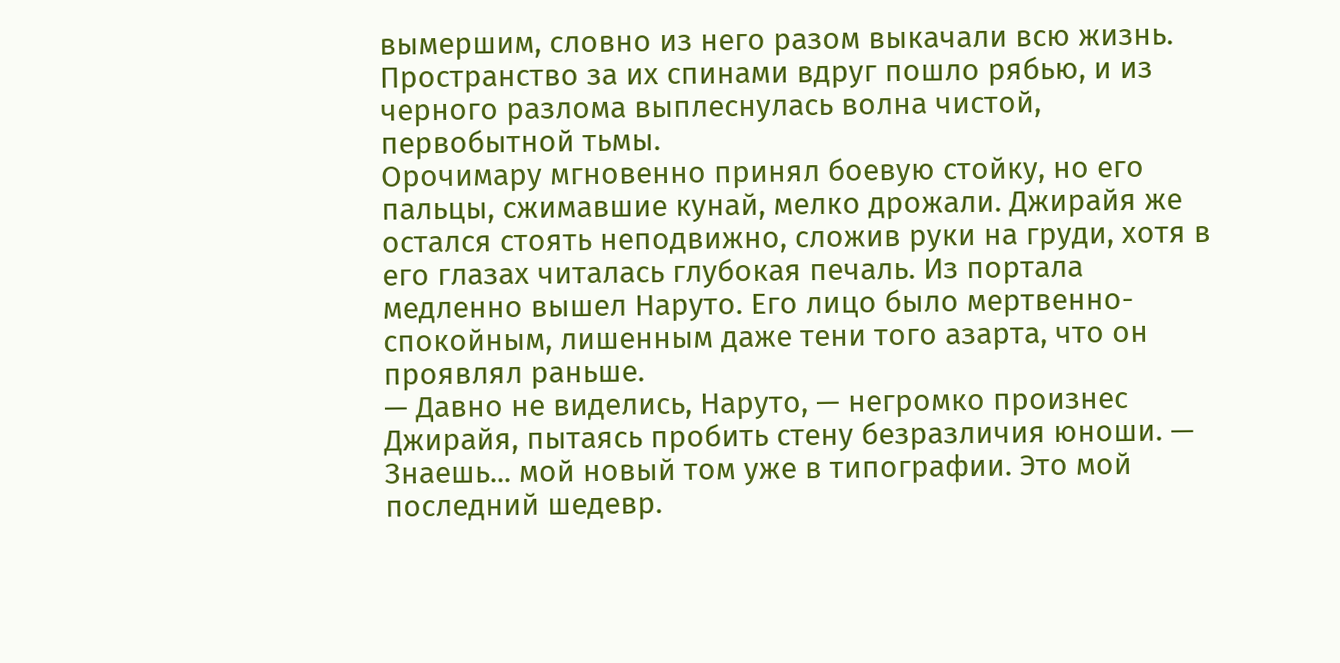вымершим, словно из него разом выкачали всю жизнь. Пространство за их спинами вдруг пошло рябью, и из черного разлома выплеснулась волна чистой, первобытной тьмы.
Орочимару мгновенно принял боевую стойку, но его пальцы, сжимавшие кунай, мелко дрожали. Джирайя же остался стоять неподвижно, сложив руки на груди, хотя в его глазах читалась глубокая печаль. Из портала медленно вышел Наруто. Его лицо было мертвенно-спокойным, лишенным даже тени того азарта, что он проявлял раньше.
— Давно не виделись, Наруто, — негромко произнес Джирайя, пытаясь пробить стену безразличия юноши. — Знаешь... мой новый том уже в типографии. Это мой последний шедевр.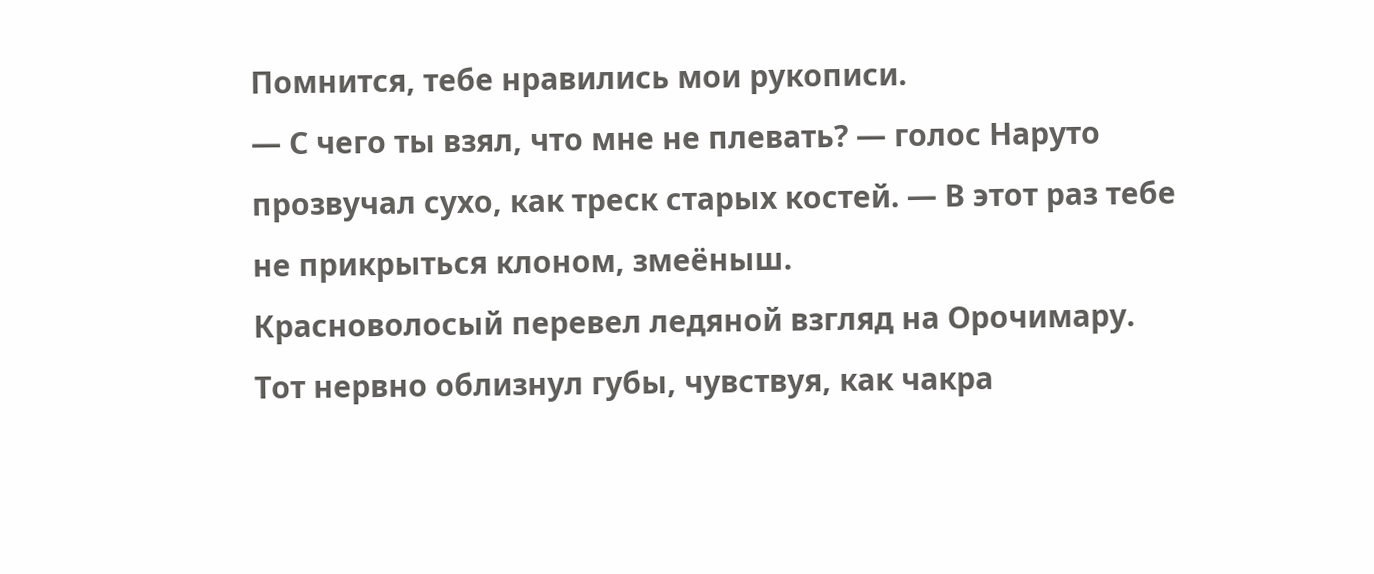Помнится, тебе нравились мои рукописи.
— С чего ты взял, что мне не плевать? — голос Наруто прозвучал сухо, как треск старых костей. — В этот раз тебе не прикрыться клоном, змеёныш.
Красноволосый перевел ледяной взгляд на Орочимару. Тот нервно облизнул губы, чувствуя, как чакра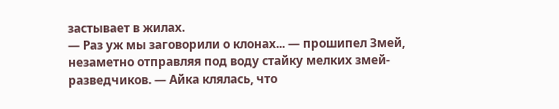застывает в жилах.
— Раз уж мы заговорили о клонах... — прошипел Змей, незаметно отправляя под воду стайку мелких змей-разведчиков. — Айка клялась, что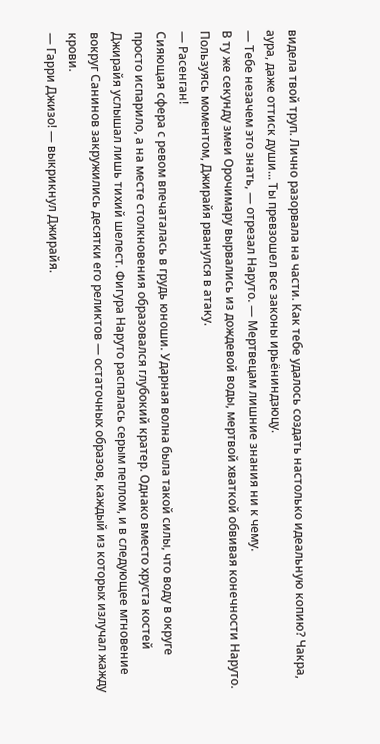видела твой труп. Лично разорвала на части. Как тебе удалось создать настолько идеальную копию? Чакра, аура, даже оттиск души... Ты превзошел все законы ирьёниндзюцу.
— Тебе незачем это знать, — отрезал Наруто. — Мертвецам лишние знания ни к чему.
В ту же секунду змеи Орочимару вырвались из дождевой воды, мертвой хваткой обвивая конечности Наруто. Пользуясь моментом, Джирайя рванулся в атаку.
— Расенган!
Сияющая сфера с ревом впечаталась в грудь юноши. Ударная волна была такой силы, что воду в округе просто испарило, а на месте столкновения образовался глубокий кратер. Однако вместо хруста костей Джирайя услышал лишь тихий шелест. Фигура Наруто распалась серым пеплом, и в следующее мгновение вокруг Санинов закружились десятки его реликтов — остаточных образов, каждый из которых излучал жажду крови.
— Гарри Джизо! — выкрикнул Джирайя.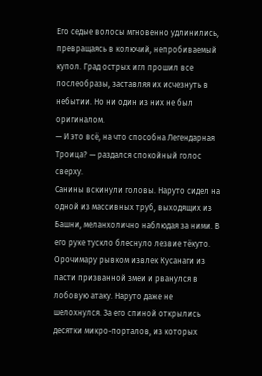Его седые волосы мгновенно удлинились, превращаясь в колючий, непробиваемый купол. Град острых игл прошил все послеобразы, заставляя их исчезнуть в небытии. Но ни один из них не был оригиналом.
— И это всё, на что способна Легендарная Троица? — раздался спокойный голос сверху.
Санины вскинули головы. Наруто сидел на одной из массивных труб, выходящих из Башни, меланхолично наблюдая за ними. В его руке тускло блеснуло лезвие тёкуто.
Орочимару рывком извлек Кусанаги из пасти призванной змеи и рванулся в лобовую атаку. Наруто даже не шелохнулся. За его спиной открылись десятки микро-порталов, из которых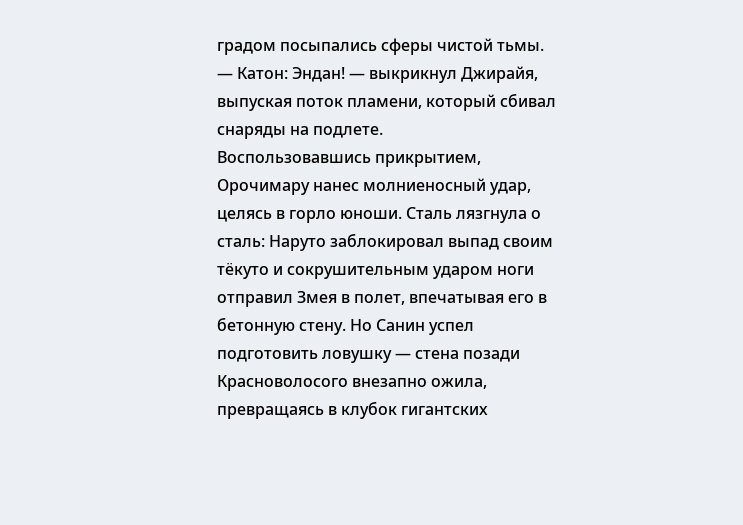градом посыпались сферы чистой тьмы.
— Катон: Эндан! — выкрикнул Джирайя, выпуская поток пламени, который сбивал снаряды на подлете.
Воспользовавшись прикрытием, Орочимару нанес молниеносный удар, целясь в горло юноши. Сталь лязгнула о сталь: Наруто заблокировал выпад своим тёкуто и сокрушительным ударом ноги отправил Змея в полет, впечатывая его в бетонную стену. Но Санин успел подготовить ловушку — стена позади Красноволосого внезапно ожила, превращаясь в клубок гигантских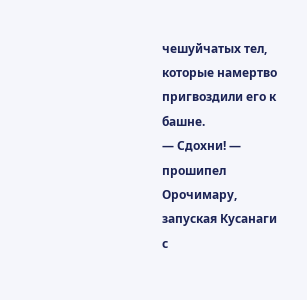чешуйчатых тел, которые намертво пригвоздили его к башне.
— Сдохни! — прошипел Орочимару, запуская Кусанаги с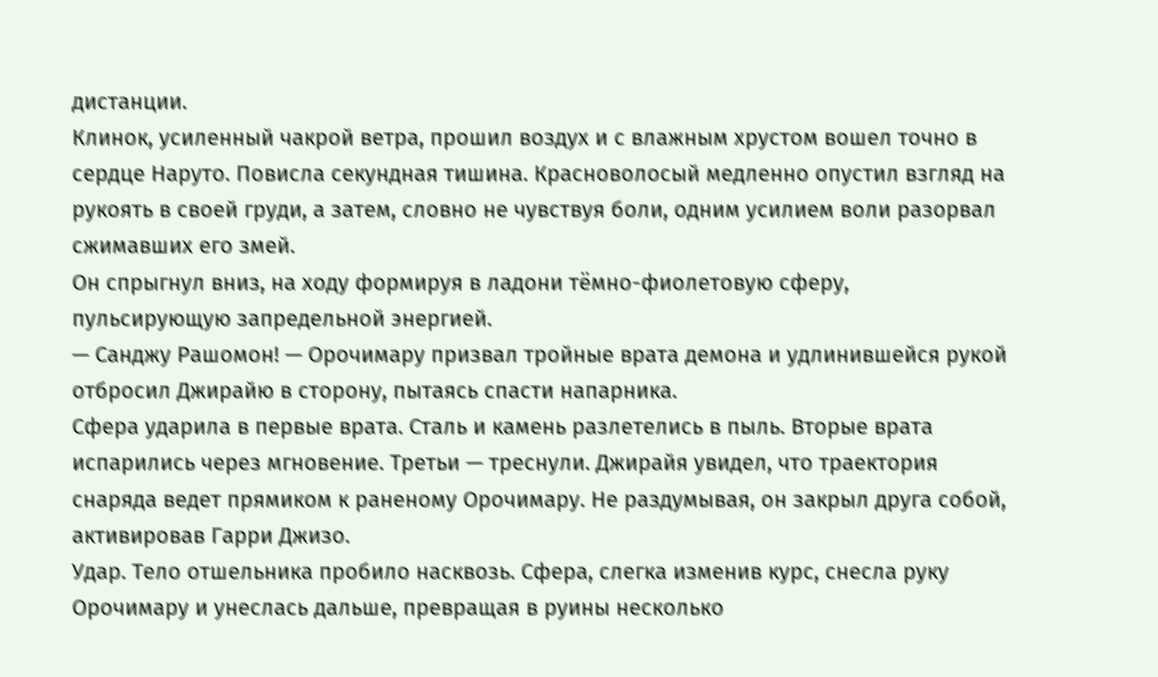дистанции.
Клинок, усиленный чакрой ветра, прошил воздух и с влажным хрустом вошел точно в сердце Наруто. Повисла секундная тишина. Красноволосый медленно опустил взгляд на рукоять в своей груди, а затем, словно не чувствуя боли, одним усилием воли разорвал сжимавших его змей.
Он спрыгнул вниз, на ходу формируя в ладони тёмно-фиолетовую сферу, пульсирующую запредельной энергией.
— Санджу Рашомон! — Орочимару призвал тройные врата демона и удлинившейся рукой отбросил Джирайю в сторону, пытаясь спасти напарника.
Сфера ударила в первые врата. Сталь и камень разлетелись в пыль. Вторые врата испарились через мгновение. Третьи — треснули. Джирайя увидел, что траектория снаряда ведет прямиком к раненому Орочимару. Не раздумывая, он закрыл друга собой, активировав Гарри Джизо.
Удар. Тело отшельника пробило насквозь. Сфера, слегка изменив курс, снесла руку Орочимару и унеслась дальше, превращая в руины несколько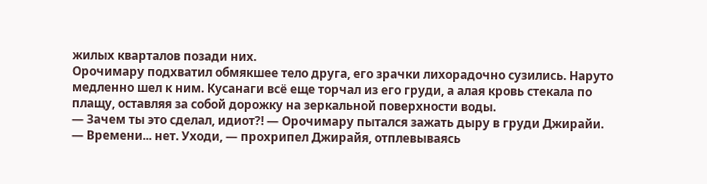жилых кварталов позади них.
Орочимару подхватил обмякшее тело друга, его зрачки лихорадочно сузились. Наруто медленно шел к ним. Кусанаги всё еще торчал из его груди, а алая кровь стекала по плащу, оставляя за собой дорожку на зеркальной поверхности воды.
— Зачем ты это сделал, идиот?! — Орочимару пытался зажать дыру в груди Джирайи.
— Времени... нет. Уходи, — прохрипел Джирайя, отплевываясь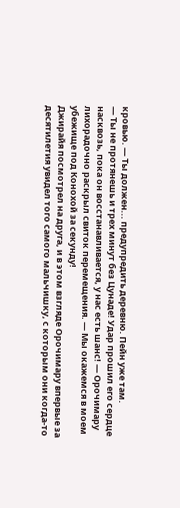кровью. — Ты должен... предупредить деревню. Пейн уже там.
— Ты не протянешь и трех минут без Цунаде! Удар прошил его сердце насквозь, пока он восстанавливается, у нас есть шанс! — Орочимару лихорадочно раскрыл свиток перемещения. — Мы окажемся в моем убежище под Конохой за секунду!
Джирайя посмотрел на друга, и в этом взгляде Орочимару впервые за десятилетия увидел того самого мальчишку, с которым они когда-то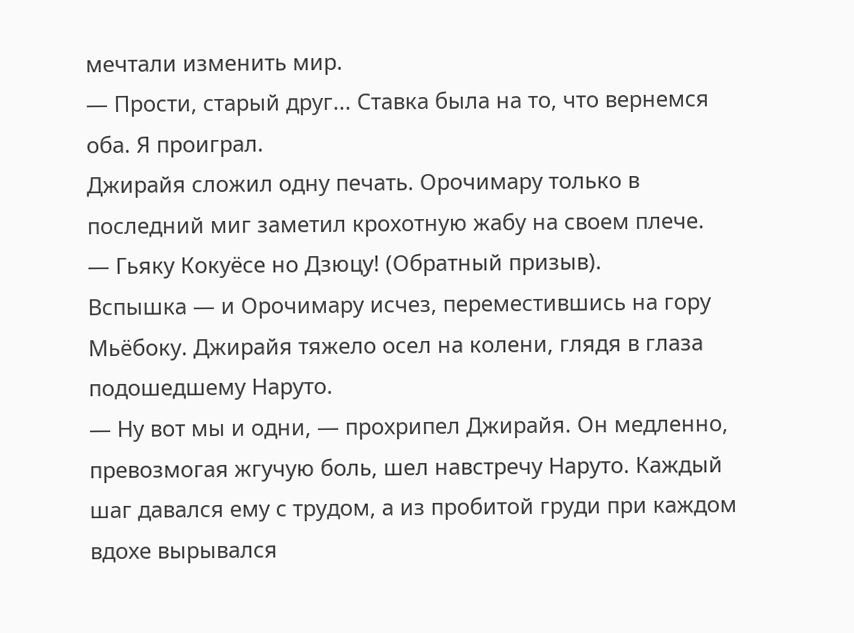мечтали изменить мир.
— Прости, старый друг... Ставка была на то, что вернемся оба. Я проиграл.
Джирайя сложил одну печать. Орочимару только в последний миг заметил крохотную жабу на своем плече.
— Гьяку Кокуёсе но Дзюцу! (Обратный призыв).
Вспышка — и Орочимару исчез, переместившись на гору Мьёбоку. Джирайя тяжело осел на колени, глядя в глаза подошедшему Наруто.
— Ну вот мы и одни, — прохрипел Джирайя. Он медленно, превозмогая жгучую боль, шел навстречу Наруто. Каждый шаг давался ему с трудом, а из пробитой груди при каждом вдохе вырывался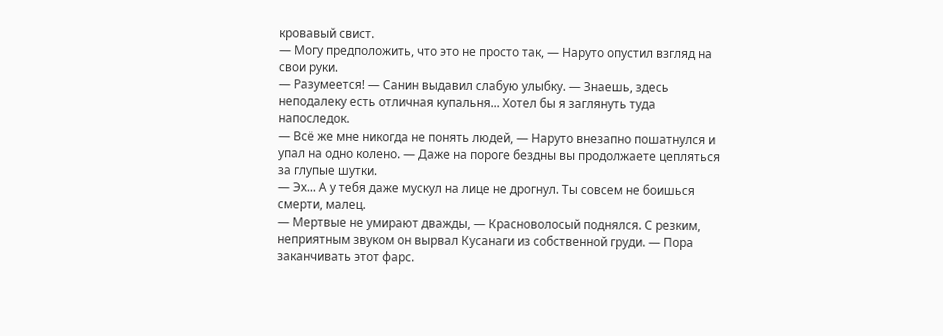кровавый свист.
— Могу предположить, что это не просто так, — Наруто опустил взгляд на свои руки.
— Разумеется! — Санин выдавил слабую улыбку. — Знаешь, здесь неподалеку есть отличная купальня... Хотел бы я заглянуть туда напоследок.
— Всё же мне никогда не понять людей, — Наруто внезапно пошатнулся и упал на одно колено. — Даже на пороге бездны вы продолжаете цепляться за глупые шутки.
— Эх... А у тебя даже мускул на лице не дрогнул. Ты совсем не боишься смерти, малец.
— Мертвые не умирают дважды, — Красноволосый поднялся. С резким, неприятным звуком он вырвал Кусанаги из собственной груди. — Пора заканчивать этот фарс.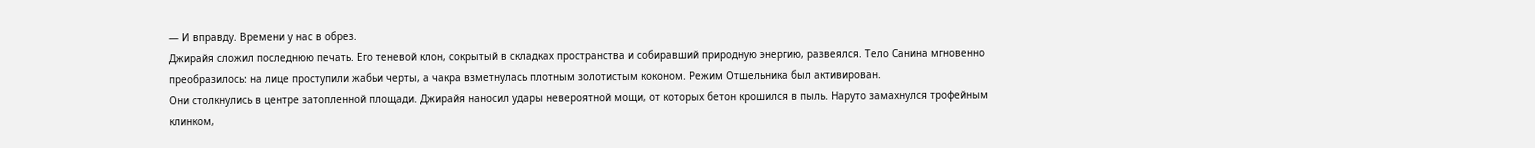— И вправду. Времени у нас в обрез.
Джирайя сложил последнюю печать. Его теневой клон, сокрытый в складках пространства и собиравший природную энергию, развеялся. Тело Санина мгновенно преобразилось: на лице проступили жабьи черты, а чакра взметнулась плотным золотистым коконом. Режим Отшельника был активирован.
Они столкнулись в центре затопленной площади. Джирайя наносил удары невероятной мощи, от которых бетон крошился в пыль. Наруто замахнулся трофейным клинком,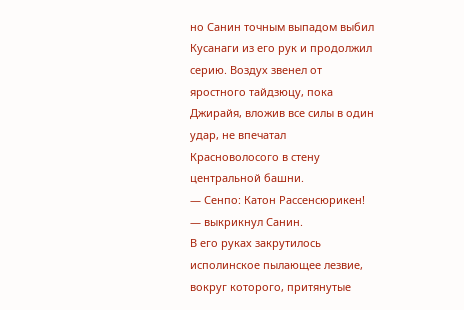но Санин точным выпадом выбил Кусанаги из его рук и продолжил серию. Воздух звенел от яростного тайдзюцу, пока Джирайя, вложив все силы в один удар, не впечатал Красноволосого в стену центральной башни.
— Сенпо: Катон Рассенсюрикен! — выкрикнул Санин.
В его руках закрутилось исполинское пылающее лезвие, вокруг которого, притянутые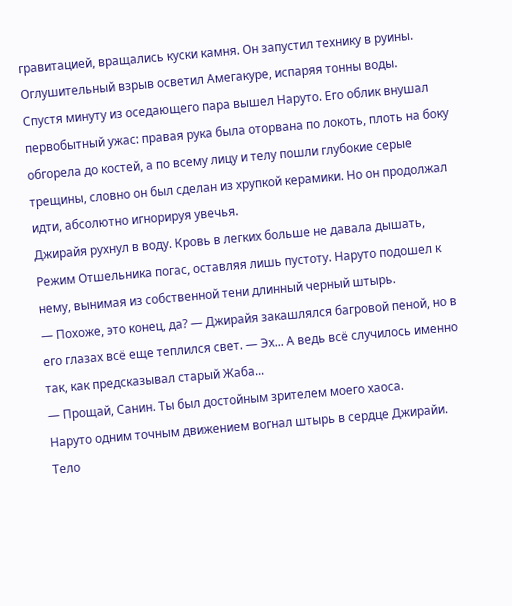гравитацией, вращались куски камня. Он запустил технику в руины. Оглушительный взрыв осветил Амегакуре, испаряя тонны воды.
Спустя минуту из оседающего пара вышел Наруто. Его облик внушал первобытный ужас: правая рука была оторвана по локоть, плоть на боку обгорела до костей, а по всему лицу и телу пошли глубокие серые трещины, словно он был сделан из хрупкой керамики. Но он продолжал идти, абсолютно игнорируя увечья.
Джирайя рухнул в воду. Кровь в легких больше не давала дышать, Режим Отшельника погас, оставляя лишь пустоту. Наруто подошел к нему, вынимая из собственной тени длинный черный штырь.
— Похоже, это конец, да? — Джирайя закашлялся багровой пеной, но в его глазах всё еще теплился свет. — Эх... А ведь всё случилось именно так, как предсказывал старый Жаба...
— Прощай, Санин. Ты был достойным зрителем моего хаоса.
Наруто одним точным движением вогнал штырь в сердце Джирайи. Тело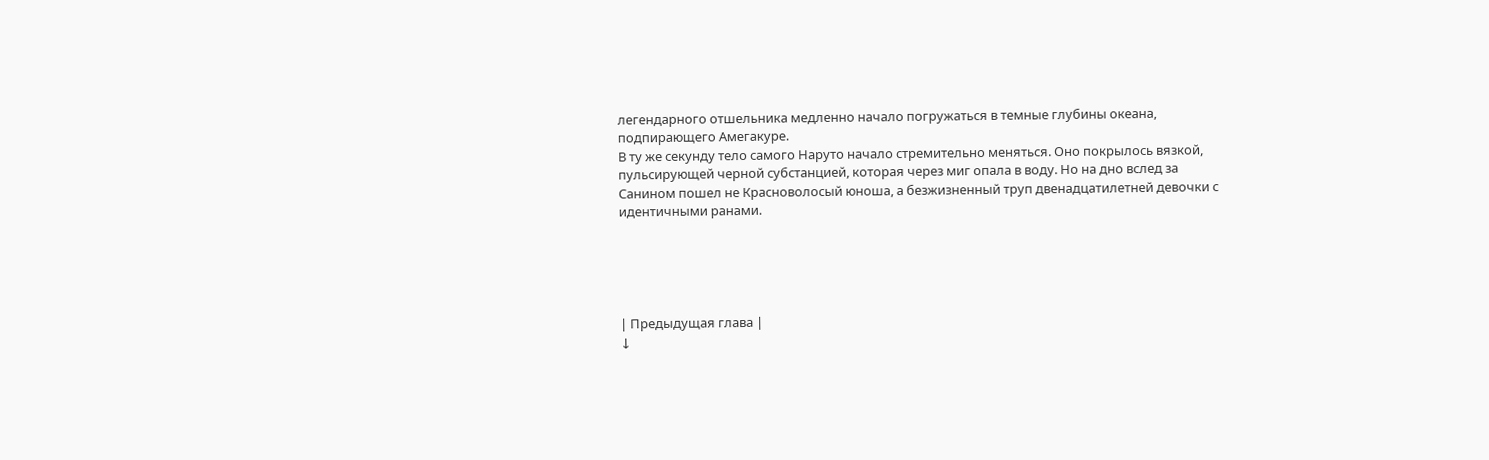легендарного отшельника медленно начало погружаться в темные глубины океана, подпирающего Амегакуре.
В ту же секунду тело самого Наруто начало стремительно меняться. Оно покрылось вязкой, пульсирующей черной субстанцией, которая через миг опала в воду. Но на дно вслед за Санином пошел не Красноволосый юноша, а безжизненный труп двенадцатилетней девочки с идентичными ранами.





| Предыдущая глава |
↓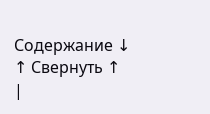Содержание ↓
↑ Свернуть ↑
|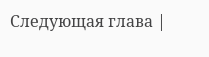Следующая глава |